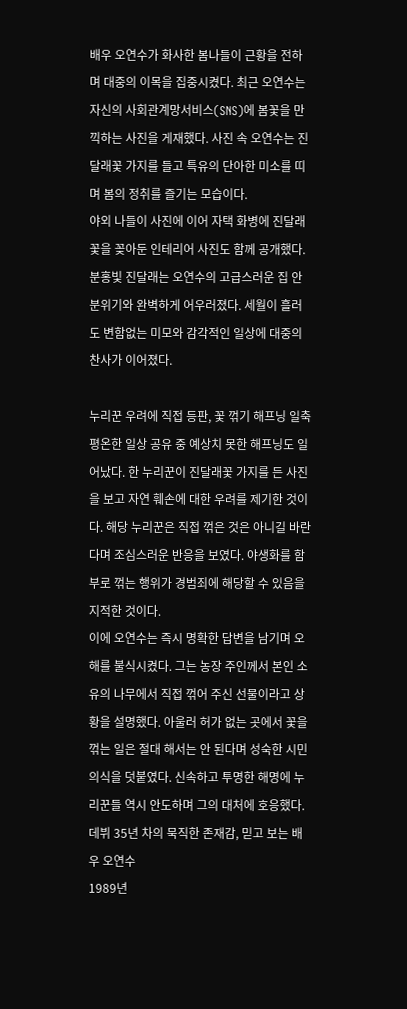배우 오연수가 화사한 봄나들이 근황을 전하며 대중의 이목을 집중시켰다. 최근 오연수는 자신의 사회관계망서비스(SNS)에 봄꽃을 만끽하는 사진을 게재했다. 사진 속 오연수는 진달래꽃 가지를 들고 특유의 단아한 미소를 띠며 봄의 정취를 즐기는 모습이다.
야외 나들이 사진에 이어 자택 화병에 진달래꽃을 꽂아둔 인테리어 사진도 함께 공개했다. 분홍빛 진달래는 오연수의 고급스러운 집 안 분위기와 완벽하게 어우러졌다. 세월이 흘러도 변함없는 미모와 감각적인 일상에 대중의 찬사가 이어졌다.

누리꾼 우려에 직접 등판, 꽃 꺾기 해프닝 일축
평온한 일상 공유 중 예상치 못한 해프닝도 일어났다. 한 누리꾼이 진달래꽃 가지를 든 사진을 보고 자연 훼손에 대한 우려를 제기한 것이다. 해당 누리꾼은 직접 꺾은 것은 아니길 바란다며 조심스러운 반응을 보였다. 야생화를 함부로 꺾는 행위가 경범죄에 해당할 수 있음을 지적한 것이다.
이에 오연수는 즉시 명확한 답변을 남기며 오해를 불식시켰다. 그는 농장 주인께서 본인 소유의 나무에서 직접 꺾어 주신 선물이라고 상황을 설명했다. 아울러 허가 없는 곳에서 꽃을 꺾는 일은 절대 해서는 안 된다며 성숙한 시민 의식을 덧붙였다. 신속하고 투명한 해명에 누리꾼들 역시 안도하며 그의 대처에 호응했다.
데뷔 35년 차의 묵직한 존재감, 믿고 보는 배우 오연수
1989년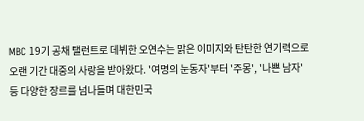MBC 19기 공채 탤런트로 데뷔한 오연수는 맑은 이미지와 탄탄한 연기력으로 오랜 기간 대중의 사랑을 받아왔다. '여명의 눈동자'부터 '주몽', '나쁜 남자' 등 다양한 장르를 넘나들며 대한민국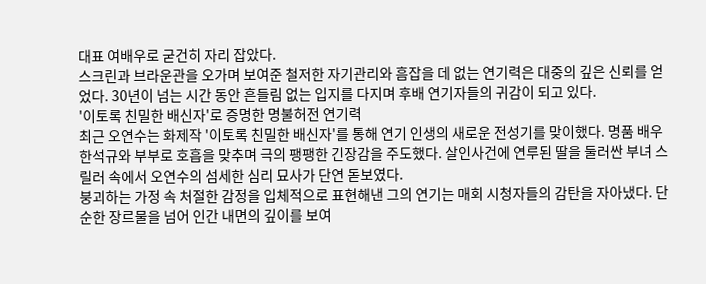대표 여배우로 굳건히 자리 잡았다.
스크린과 브라운관을 오가며 보여준 철저한 자기관리와 흠잡을 데 없는 연기력은 대중의 깊은 신뢰를 얻었다. 30년이 넘는 시간 동안 흔들림 없는 입지를 다지며 후배 연기자들의 귀감이 되고 있다.
'이토록 친밀한 배신자'로 증명한 명불허전 연기력
최근 오연수는 화제작 '이토록 친밀한 배신자'를 통해 연기 인생의 새로운 전성기를 맞이했다. 명품 배우 한석규와 부부로 호흡을 맞추며 극의 팽팽한 긴장감을 주도했다. 살인사건에 연루된 딸을 둘러싼 부녀 스릴러 속에서 오연수의 섬세한 심리 묘사가 단연 돋보였다.
붕괴하는 가정 속 처절한 감정을 입체적으로 표현해낸 그의 연기는 매회 시청자들의 감탄을 자아냈다. 단순한 장르물을 넘어 인간 내면의 깊이를 보여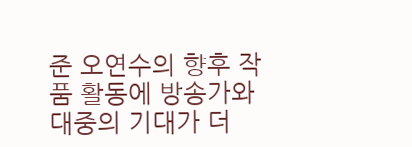준 오연수의 향후 작품 활동에 방송가와 대중의 기대가 더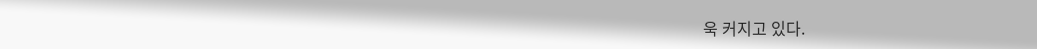욱 커지고 있다.